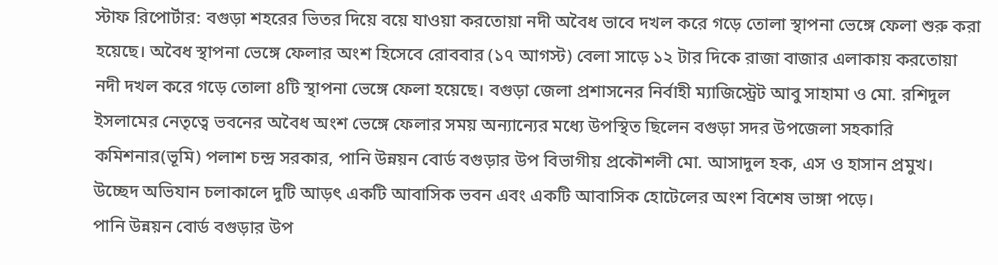স্টাফ রিপোর্টার: বগুড়া শহরের ভিতর দিয়ে বয়ে যাওয়া করতোয়া নদী অবৈধ ভাবে দখল করে গড়ে তোলা স্থাপনা ভেঙ্গে ফেলা শুরু করা হয়েছে। অবৈধ স্থাপনা ভেঙ্গে ফেলার অংশ হিসেবে রোববার (১৭ আগস্ট) বেলা সাড়ে ১২ টার দিকে রাজা বাজার এলাকায় করতোয়া নদী দখল করে গড়ে তোলা ৪টি স্থাপনা ভেঙ্গে ফেলা হয়েছে। বগুড়া জেলা প্রশাসনের নির্বাহী ম্যাজিস্ট্রেট আবু সাহামা ও মো. রশিদুল ইসলামের নেতৃত্বে ভবনের অবৈধ অংশ ভেঙ্গে ফেলার সময় অন্যান্যের মধ্যে উপস্থিত ছিলেন বগুড়া সদর উপজেলা সহকারি কমিশনার(ভূমি) পলাশ চন্দ্র সরকার, পানি উন্নয়ন বোর্ড বগুড়ার উপ বিভাগীয় প্রকৌশলী মো. আসাদুল হক, এস ও হাসান প্রমুখ।
উচ্ছেদ অভিযান চলাকালে দুটি আড়ৎ একটি আবাসিক ভবন এবং একটি আবাসিক হোটেলের অংশ বিশেষ ভাঙ্গা পড়ে।
পানি উন্নয়ন বোর্ড বগুড়ার উপ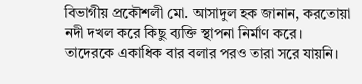বিভাগীয় প্রকৌশলী মো. আসাদুল হক জানান, করতোয়া নদী দখল করে কিছু ব্যক্তি স্থাপনা নির্মাণ করে। তাদেরকে একাধিক বার বলার পরও তারা সরে যায়নি।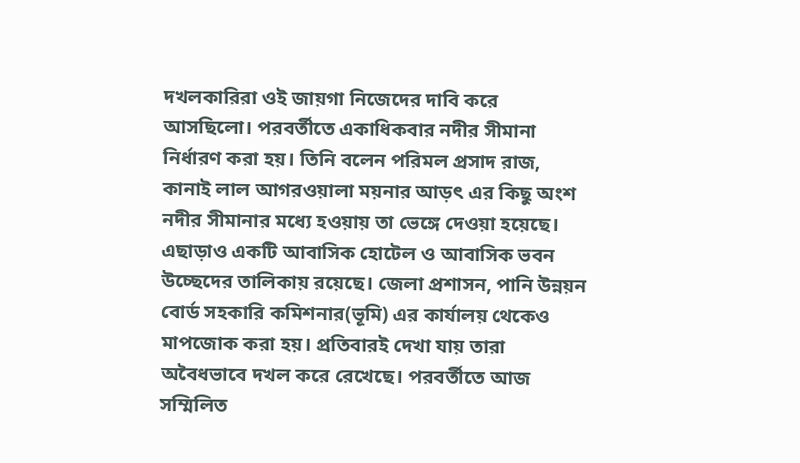দখলকারিরা ওই জায়গা নিজেদের দাবি করে আসছিলো। পরবর্তীতে একাধিকবার নদীর সীমানা নির্ধারণ করা হয়। তিনি বলেন পরিমল প্রসাদ রাজ, কানাই লাল আগরওয়ালা ময়নার আড়ৎ এর কিছু অংশ নদীর সীমানার মধ্যে হওয়ায় তা ভেঙ্গে দেওয়া হয়েছে। এছাড়াও একটি আবাসিক হোটেল ও আবাসিক ভবন উচ্ছেদের তালিকায় রয়েছে। জেলা প্রশাসন, পানি উন্নয়ন বোর্ড সহকারি কমিশনার(ভূমি) এর কার্যালয় থেকেও মাপজোক করা হয়। প্রতিবারই দেখা যায় তারা অবৈধভাবে দখল করে রেখেছে। পরবর্তীতে আজ সম্মিলিত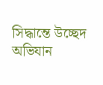সিদ্ধান্তে উচ্ছেদ অভিযান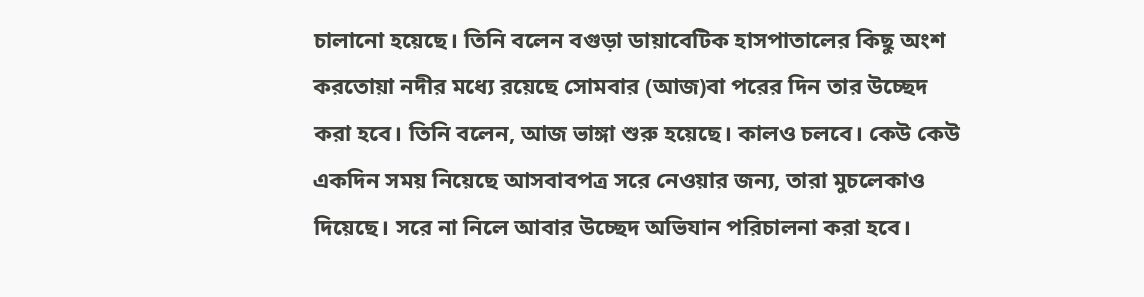চালানো হয়েছে। তিনি বলেন বগুড়া ডায়াবেটিক হাসপাতালের কিছু অংশ করতোয়া নদীর মধ্যে রয়েছে সোমবার (আজ)বা পরের দিন তার উচ্ছেদ করা হবে। তিনি বলেন, আজ ভাঙ্গা শুরু হয়েছে। কালও চলবে। কেউ কেউ একদিন সময় নিয়েছে আসবাবপত্র সরে নেওয়ার জন্য, তারা মুচলেকাও দিয়েছে। সরে না নিলে আবার উচ্ছেদ অভিযান পরিচালনা করা হবে।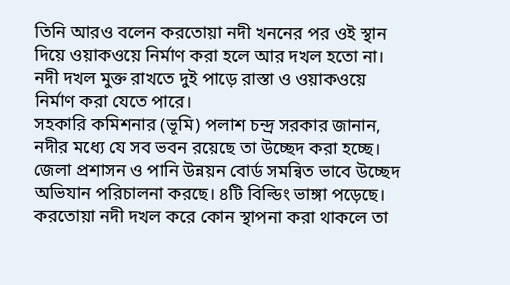তিনি আরও বলেন করতোয়া নদী খননের পর ওই স্থান দিয়ে ওয়াকওয়ে নির্মাণ করা হলে আর দখল হতো না। নদী দখল মুক্ত রাখতে দুই পাড়ে রাস্তা ও ওয়াকওয়ে নির্মাণ করা যেতে পারে।
সহকারি কমিশনার (ভূমি) পলাশ চন্দ্র সরকার জানান, নদীর মধ্যে যে সব ভবন রয়েছে তা উচ্ছেদ করা হচ্ছে। জেলা প্রশাসন ও পানি উন্নয়ন বোর্ড সমন্বিত ভাবে উচ্ছেদ অভিযান পরিচালনা করছে। ৪টি বিল্ডিং ভাঙ্গা পড়েছে। করতোয়া নদী দখল করে কোন স্থাপনা করা থাকলে তা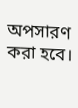অপসারণ করা হবে।